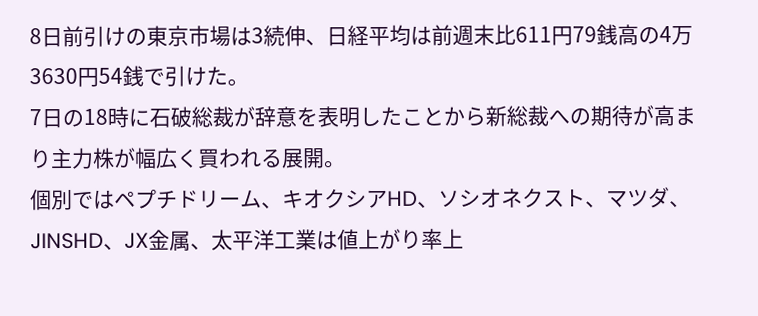8日前引けの東京市場は3続伸、日経平均は前週末比611円79銭高の4万3630円54銭で引けた。
7日の18時に石破総裁が辞意を表明したことから新総裁への期待が高まり主力株が幅広く買われる展開。
個別ではペプチドリーム、キオクシアHD、ソシオネクスト、マツダ、JINSHD、JX金属、太平洋工業は値上がり率上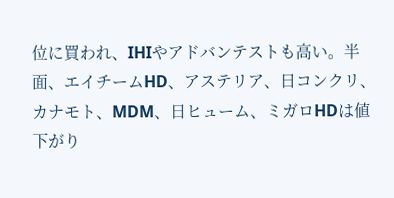位に買われ、IHIやアドバンテストも高い。半面、エイチームHD、アステリア、日コンクリ、カナモト、MDM、日ヒューム、ミガロHDは値下がり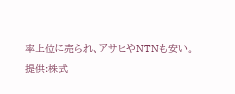率上位に売られ、アサヒやNTNも安い。
提供:株式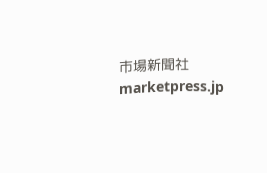市場新聞社 marketpress.jp